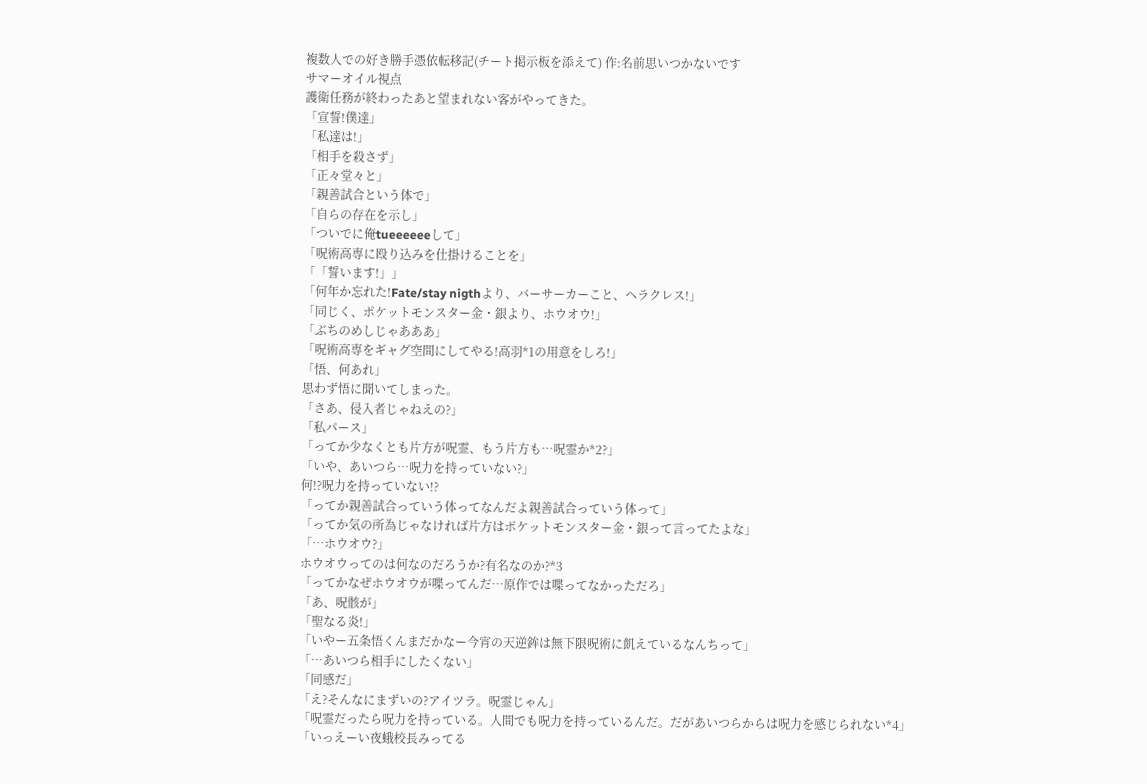複数人での好き勝手憑依転移記(チート掲示板を添えて) 作:名前思いつかないです
サマーオイル視点
護衛任務が終わったあと望まれない客がやってきた。
「宣誓!僕達」
「私達は!」
「相手を殺さず」
「正々堂々と」
「親善試合という体で」
「自らの存在を示し」
「ついでに俺tueeeeeeして」
「呪術高専に殴り込みを仕掛けることを」
「「誓います!」」
「何年か忘れた!Fate/stay nigthより、バーサーカーこと、ヘラクレス!」
「同じく、ポケットモンスター金・銀より、ホウオウ!」
「ぶちのめしじゃあああ」
「呪術高専をギャグ空間にしてやる!高羽*1の用意をしろ!」
「悟、何あれ」
思わず悟に聞いてしまった。
「さあ、侵入者じゃねえの?」
「私パース」
「ってか少なくとも片方が呪霊、もう片方も…呪霊か*2?」
「いや、あいつら…呪力を持っていない?」
何!?呪力を持っていない!?
「ってか親善試合っていう体ってなんだよ親善試合っていう体って」
「ってか気の所為じゃなければ片方はポケットモンスター金・銀って言ってたよな」
「…ホウオウ?」
ホウオウってのは何なのだろうか?有名なのか?*3
「ってかなぜホウオウが喋ってんだ…原作では喋ってなかっただろ」
「あ、呪骸が」
「聖なる炎!」
「いやー五条悟くんまだかなー今宵の天逆鉾は無下限呪術に飢えているなんちって」
「…あいつら相手にしたくない」
「同感だ」
「え?そんなにまずいの?アイツラ。呪霊じゃん」
「呪霊だったら呪力を持っている。人間でも呪力を持っているんだ。だがあいつらからは呪力を感じられない*4」
「いっえーい夜蛾校長みってる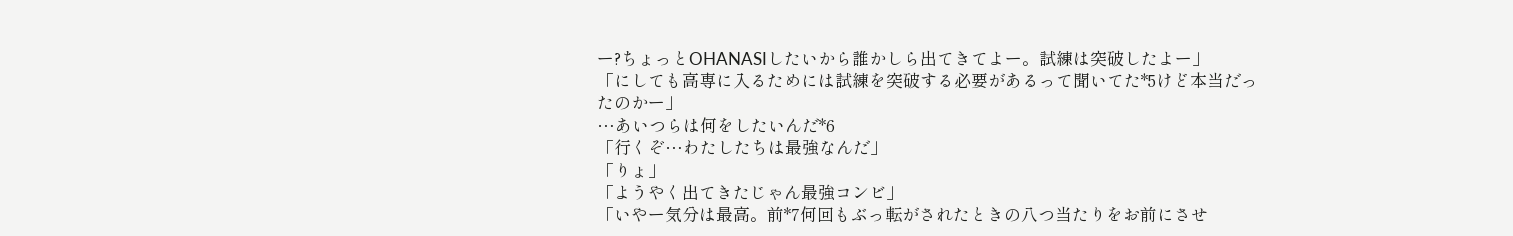ー?ちょっとOHANASIしたいから誰かしら出てきてよー。試練は突破したよー」
「にしても高専に入るためには試練を突破する必要があるって聞いてた*5けど本当だったのかー」
…あいつらは何をしたいんだ*6
「行くぞ…わたしたちは最強なんだ」
「りょ」
「ようやく出てきたじゃん最強コンビ」
「いやー気分は最高。前*7何回もぶっ転がされたときの八つ当たりをお前にさせ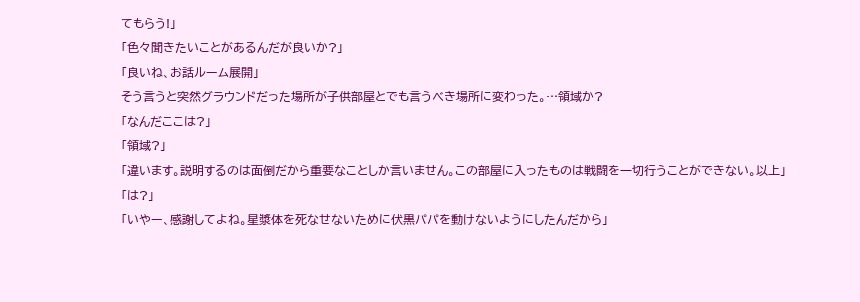てもらう!」
「色々聞きたいことがあるんだが良いか?」
「良いね、お話ルーム展開」
そう言うと突然グラウンドだった場所が子供部屋とでも言うべき場所に変わった。…領域か?
「なんだここは?」
「領域?」
「違います。説明するのは面倒だから重要なことしか言いません。この部屋に入ったものは戦闘を一切行うことができない。以上」
「は?」
「いやー、感謝してよね。星漿体を死なせないために伏黒パパを動けないようにしたんだから」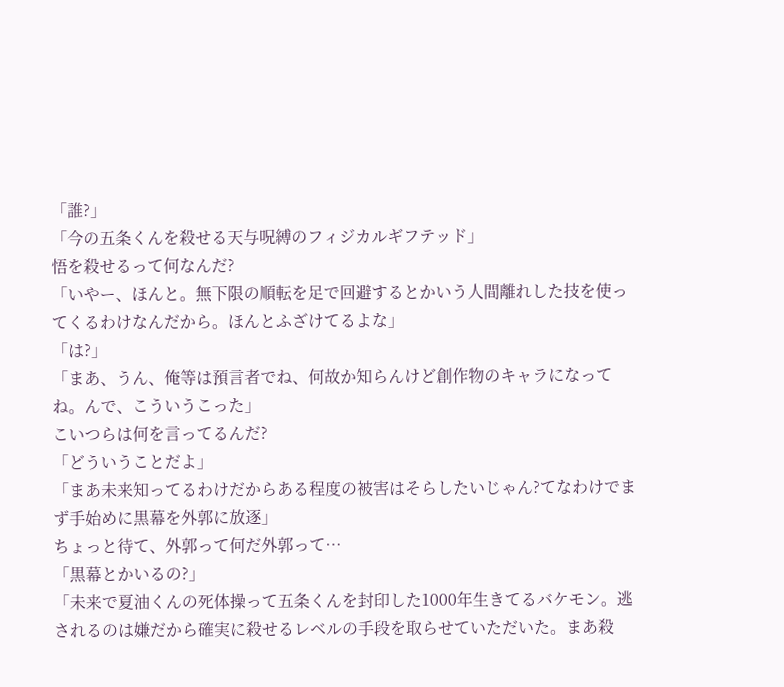「誰?」
「今の五条くんを殺せる天与呪縛のフィジカルギフテッド」
悟を殺せるって何なんだ?
「いやー、ほんと。無下限の順転を足で回避するとかいう人間離れした技を使ってくるわけなんだから。ほんとふざけてるよな」
「は?」
「まあ、うん、俺等は預言者でね、何故か知らんけど創作物のキャラになってね。んで、こういうこった」
こいつらは何を言ってるんだ?
「どういうことだよ」
「まあ未来知ってるわけだからある程度の被害はそらしたいじゃん?てなわけでまず手始めに黒幕を外郭に放逐」
ちょっと待て、外郭って何だ外郭って…
「黒幕とかいるの?」
「未来で夏油くんの死体操って五条くんを封印した1000年生きてるバケモン。逃されるのは嫌だから確実に殺せるレベルの手段を取らせていただいた。まあ殺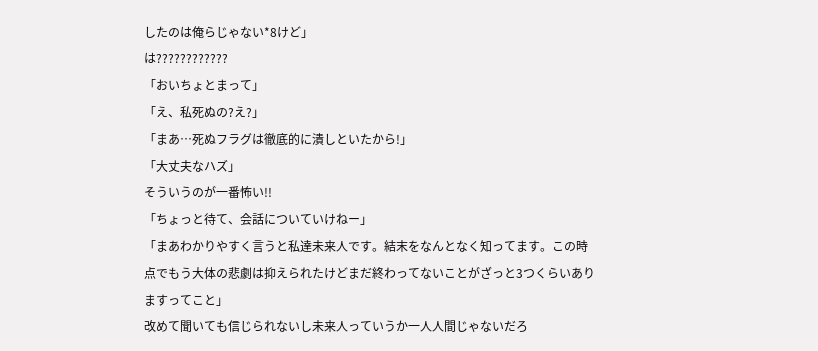したのは俺らじゃない*8けど」
は????????????
「おいちょとまって」
「え、私死ぬの?え?」
「まあ…死ぬフラグは徹底的に潰しといたから!」
「大丈夫なハズ」
そういうのが一番怖い!!
「ちょっと待て、会話についていけねー」
「まあわかりやすく言うと私達未来人です。結末をなんとなく知ってます。この時点でもう大体の悲劇は抑えられたけどまだ終わってないことがざっと3つくらいありますってこと」
改めて聞いても信じられないし未来人っていうか一人人間じゃないだろ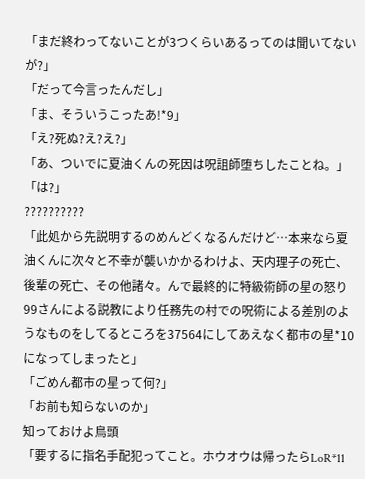「まだ終わってないことが3つくらいあるってのは聞いてないが?」
「だって今言ったんだし」
「ま、そういうこったあ!*9」
「え?死ぬ?え?え?」
「あ、ついでに夏油くんの死因は呪詛師堕ちしたことね。」
「は?」
??????????
「此処から先説明するのめんどくなるんだけど…本来なら夏油くんに次々と不幸が襲いかかるわけよ、天内理子の死亡、後輩の死亡、その他諸々。んで最終的に特級術師の星の怒り99さんによる説教により任務先の村での呪術による差別のようなものをしてるところを37564にしてあえなく都市の星*10になってしまったと」
「ごめん都市の星って何?」
「お前も知らないのか」
知っておけよ鳥頭
「要するに指名手配犯ってこと。ホウオウは帰ったらLoR*11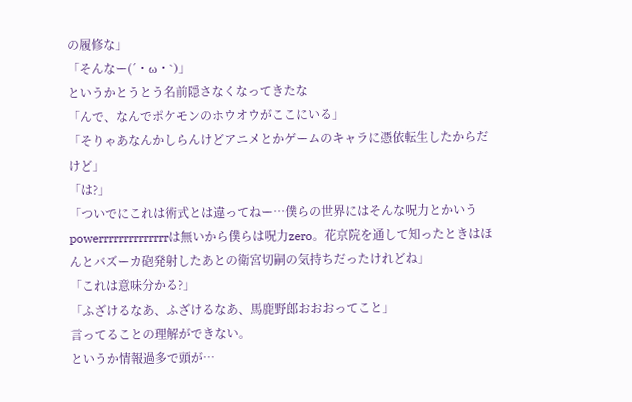の履修な」
「そんなー(´・ω・`)」
というかとうとう名前隠さなくなってきたな
「んで、なんでポケモンのホウオウがここにいる」
「そりゃあなんかしらんけどアニメとかゲームのキャラに憑依転生したからだけど」
「は?」
「ついでにこれは術式とは違ってねー…僕らの世界にはそんな呪力とかいうpowerrrrrrrrrrrrrrは無いから僕らは呪力zero。花京院を通して知ったときはほんとバズーカ砲発射したあとの衛宮切嗣の気持ちだったけれどね」
「これは意味分かる?」
「ふざけるなあ、ふざけるなあ、馬鹿野郎おおおってこと」
言ってることの理解ができない。
というか情報過多で頭が…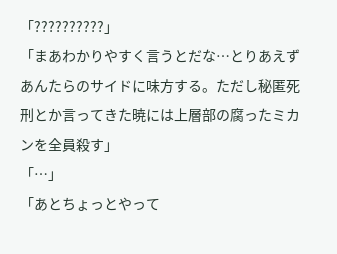「??????????」
「まあわかりやすく言うとだな…とりあえずあんたらのサイドに味方する。ただし秘匿死刑とか言ってきた暁には上層部の腐ったミカンを全員殺す」
「…」
「あとちょっとやって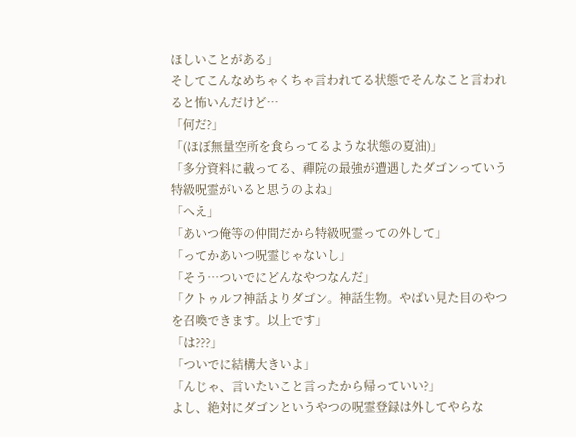ほしいことがある」
そしてこんなめちゃくちゃ言われてる状態でそんなこと言われると怖いんだけど…
「何だ?」
「(ほぼ無量空所を食らってるような状態の夏油)」
「多分資料に載ってる、禪院の最強が遭遇したダゴンっていう特級呪霊がいると思うのよね」
「へえ」
「あいつ俺等の仲間だから特級呪霊っての外して」
「ってかあいつ呪霊じゃないし」
「そう…ついでにどんなやつなんだ」
「クトゥルフ神話よりダゴン。神話生物。やばい見た目のやつを召喚できます。以上です」
「は???」
「ついでに結構大きいよ」
「んじゃ、言いたいこと言ったから帰っていい?」
よし、絶対にダゴンというやつの呪霊登録は外してやらな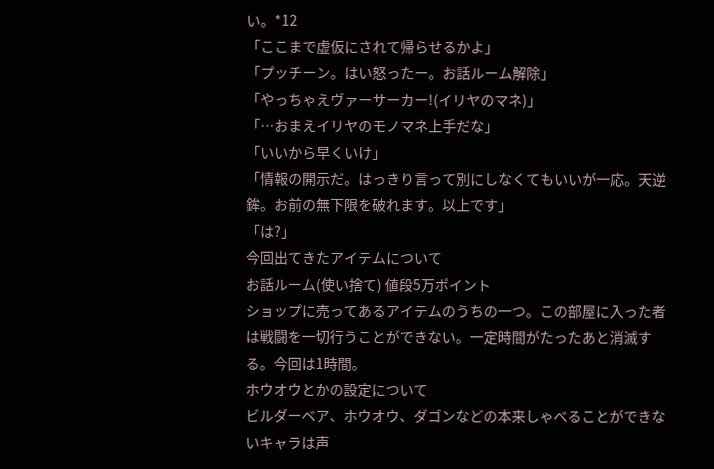い。*12
「ここまで虚仮にされて帰らせるかよ」
「プッチーン。はい怒ったー。お話ルーム解除」
「やっちゃえヴァーサーカー!(イリヤのマネ)」
「…おまえイリヤのモノマネ上手だな」
「いいから早くいけ」
「情報の開示だ。はっきり言って別にしなくてもいいが一応。天逆鉾。お前の無下限を破れます。以上です」
「は?」
今回出てきたアイテムについて
お話ルーム(使い捨て) 値段5万ポイント
ショップに売ってあるアイテムのうちの一つ。この部屋に入った者は戦闘を一切行うことができない。一定時間がたったあと消滅する。今回は1時間。
ホウオウとかの設定について
ビルダーベア、ホウオウ、ダゴンなどの本来しゃべることができないキャラは声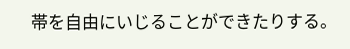帯を自由にいじることができたりする。